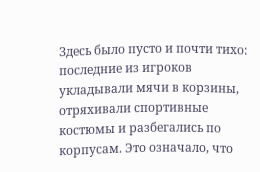Здесь было пусто и почти тихо: последние из игроков укладывали мячи в корзины, отряхивали спортивные костюмы и разбегались по корпусам. Это означало, что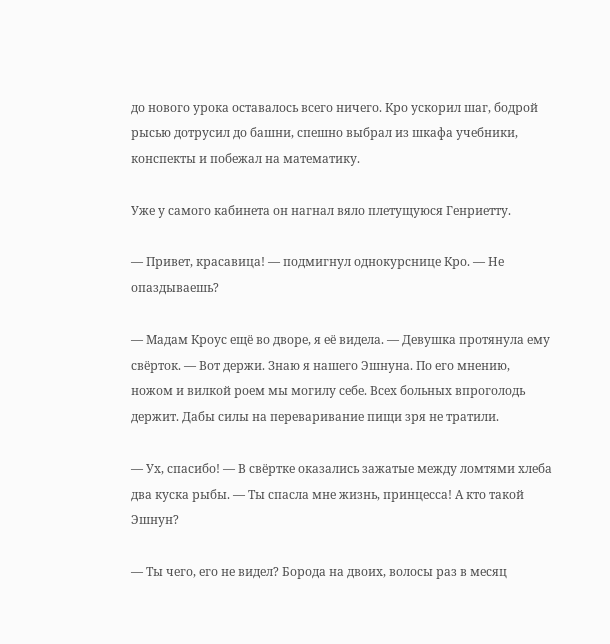до нового урока оставалось всего ничего. Кро ускорил шаг, бодрой рысью дотрусил до башни, спешно выбрал из шкафа учебники, конспекты и побежал на математику.

Уже у самого кабинета он нагнал вяло плетущуюся Генриетту.

— Привет, красавица! — подмигнул однокурснице Кро. — Не опаздываешь?

— Мадам Кроус ещё во дворе, я её видела. — Девушка протянула ему свёрток. — Вот держи. Знаю я нашего Эшнуна. По его мнению, ножом и вилкой роем мы могилу себе. Всех больных впроголодь держит. Дабы силы на переваривание пищи зря не тратили.

— Ух, спасибо! — В свёртке оказались зажатые между ломтями хлеба два куска рыбы. — Ты спасла мне жизнь, принцесса! А кто такой Эшнун?

— Ты чего, его не видел? Борода на двоих, волосы раз в месяц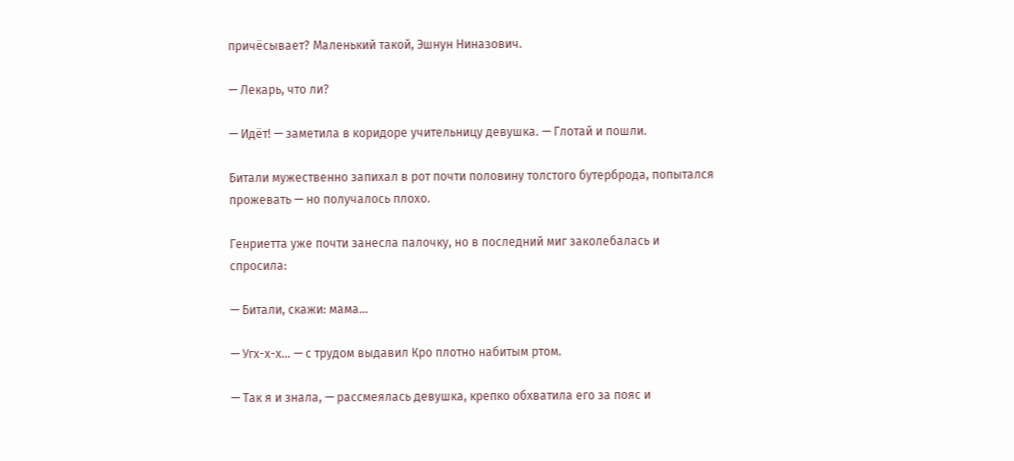причёсывает? Маленький такой, Эшнун Ниназович.

— Лекарь, что ли?

— Идёт! — заметила в коридоре учительницу девушка. — Глотай и пошли.

Битали мужественно запихал в рот почти половину толстого бутерброда, попытался прожевать — но получалось плохо.

Генриетта уже почти занесла палочку, но в последний миг заколебалась и спросила:

— Битали, скажи: мама…

— Угх-х-х… — с трудом выдавил Кро плотно набитым ртом.

— Так я и знала, — рассмеялась девушка, крепко обхватила его за пояс и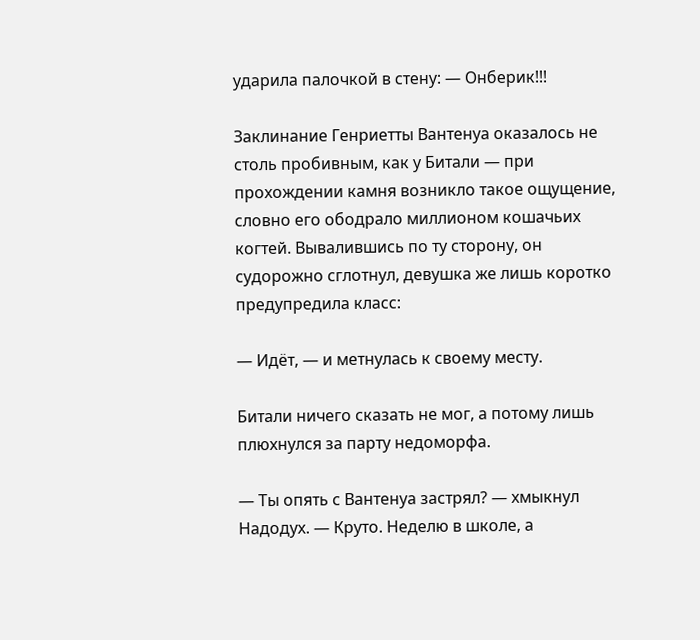ударила палочкой в стену: — Онберик!!!

Заклинание Генриетты Вантенуа оказалось не столь пробивным, как у Битали — при прохождении камня возникло такое ощущение, словно его ободрало миллионом кошачьих когтей. Вывалившись по ту сторону, он судорожно сглотнул, девушка же лишь коротко предупредила класс:

— Идёт, — и метнулась к своему месту.

Битали ничего сказать не мог, а потому лишь плюхнулся за парту недоморфа.

— Ты опять с Вантенуа застрял? — хмыкнул Надодух. — Круто. Неделю в школе, а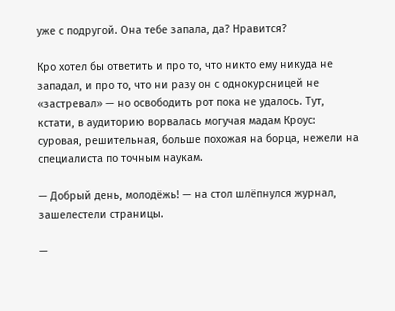уже с подругой. Она тебе запала, да? Нравится?

Кро хотел бы ответить и про то, что никто ему никуда не западал, и про то, что ни разу он с однокурсницей не «застревал» — но освободить рот пока не удалось. Тут, кстати, в аудиторию ворвалась могучая мадам Кроус: суровая, решительная, больше похожая на борца, нежели на специалиста по точным наукам.

— Добрый день, молодёжь! — на стол шлёпнулся журнал, зашелестели страницы.

—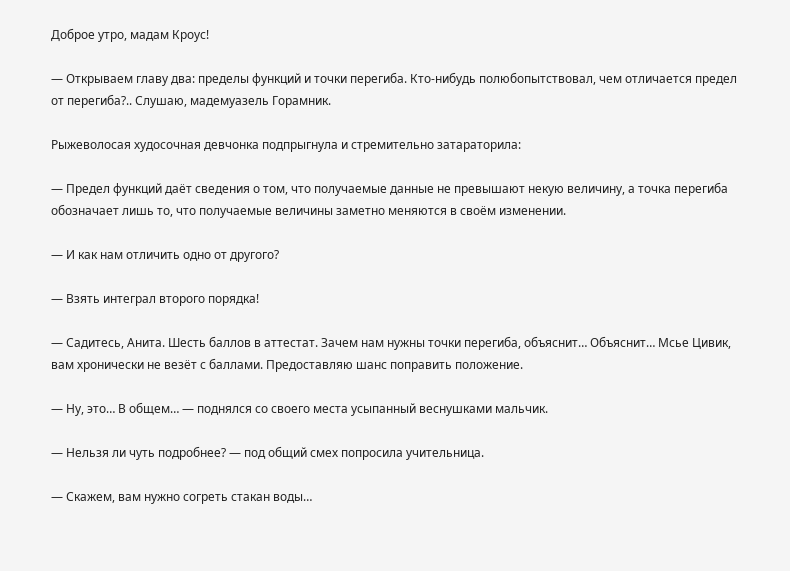Доброе утро, мадам Кроус!

— Открываем главу два: пределы функций и точки перегиба. Кто-нибудь полюбопытствовал, чем отличается предел от перегиба?.. Слушаю, мадемуазель Горамник.

Рыжеволосая худосочная девчонка подпрыгнула и стремительно затараторила:

— Предел функций даёт сведения о том, что получаемые данные не превышают некую величину, а точка перегиба обозначает лишь то, что получаемые величины заметно меняются в своём изменении.

— И как нам отличить одно от другого?

— Взять интеграл второго порядка!

— Садитесь, Анита. Шесть баллов в аттестат. Зачем нам нужны точки перегиба, объяснит… Объяснит… Мсье Цивик, вам хронически не везёт с баллами. Предоставляю шанс поправить положение.

— Ну, это… В общем… — поднялся со своего места усыпанный веснушками мальчик.

— Нельзя ли чуть подробнее? — под общий смех попросила учительница.

— Скажем, вам нужно согреть стакан воды…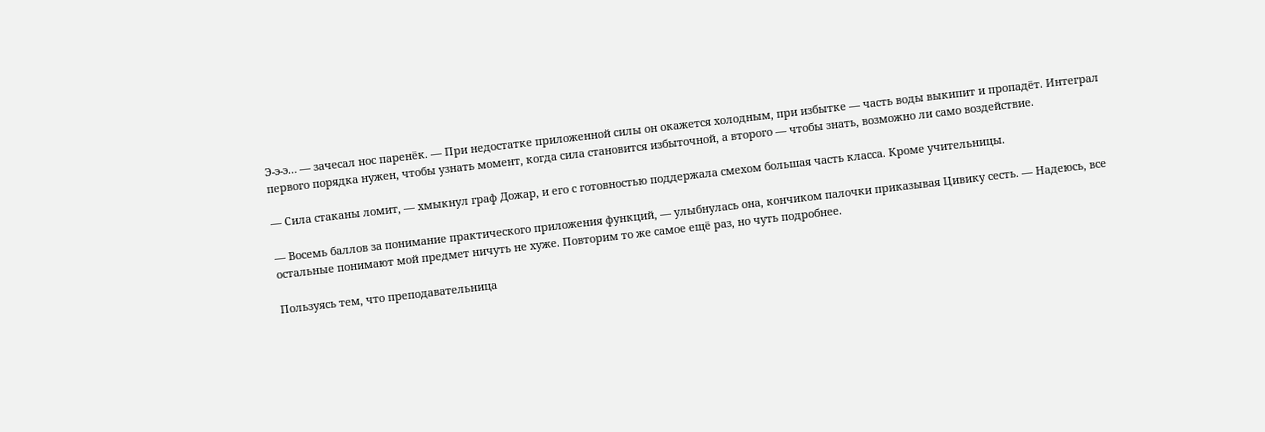Э-э-э… — зачесал нос паренёк. — При недостатке приложенной силы он окажется холодным, при избытке — часть воды выкипит и пропадёт. Интеграл первого порядка нужен, чтобы узнать момент, когда сила становится избыточной, а второго — чтобы знать, возможно ли само воздействие.

— Сила стаканы ломит, — хмыкнул граф Дожар, и его с готовностью поддержала смехом большая часть класса. Кроме учительницы.

— Восемь баллов за понимание практического приложения функций, — улыбнулась она, кончиком палочки приказывая Цивику сесть. — Надеюсь, все остальные понимают мой предмет ничуть не хуже. Повторим то же самое ещё раз, но чуть подробнее.

Пользуясь тем, что преподавательница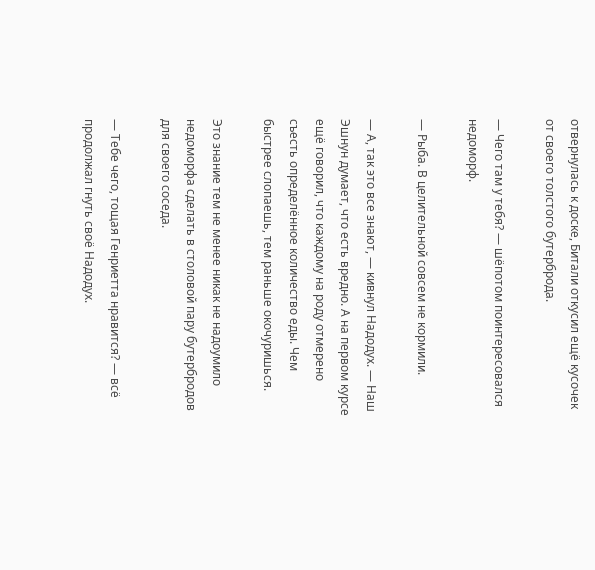отвернулась к доске, Битали откусил ещё кусочек от своего толстого бутерброда.

— Чего там у тебя? — шёпотом поинтересовался недоморф.

— Рыба. В целительной совсем не кормили.

— А, так это все знают, — кивнул Надодух. — Наш Эшнун думает, что есть вредно. А на первом курсе ещё говорил, что каждому на роду отмерено съесть определённое количество еды. Чем быстрее слопаешь, тем раньше окочуришься.

Это знание тем не менее никак не надоумило недоморфа сделать в столовой пару бутербродов для своего соседа.

— Тебе чего, тощая Генриетта нравится? — всё продолжал гнуть своё Надодух.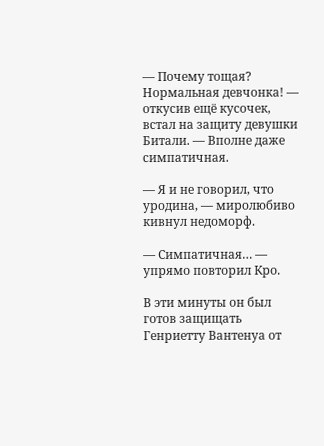— Почему тощая? Нормальная девчонка! — откусив ещё кусочек, встал на защиту девушки Битали. — Вполне даже симпатичная.

— Я и не говорил, что уродина, — миролюбиво кивнул недоморф.

— Симпатичная… — упрямо повторил Кро.

В эти минуты он был готов защищать Генриетту Вантенуа от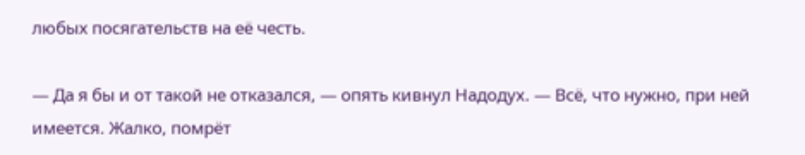любых посягательств на её честь.

— Да я бы и от такой не отказался, — опять кивнул Надодух. — Всё, что нужно, при ней имеется. Жалко, помрёт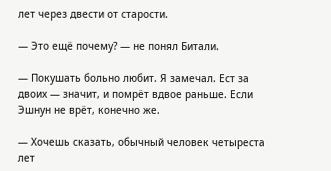лет через двести от старости.

— Это ещё почему? — не понял Битали.

— Покушать больно любит. Я замечал. Ест за двоих — значит, и помрёт вдвое раньше. Если Эшнун не врёт, конечно же.

— Хочешь сказать, обычный человек четыреста лет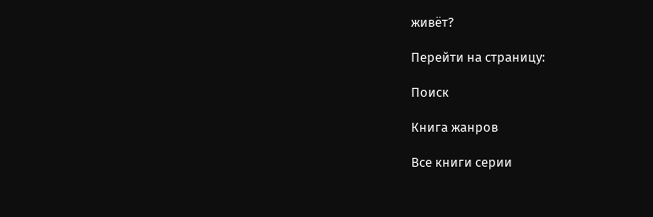живёт?

Перейти на страницу:

Поиск

Книга жанров

Все книги серии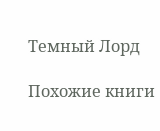Темный Лорд

Похожие книги